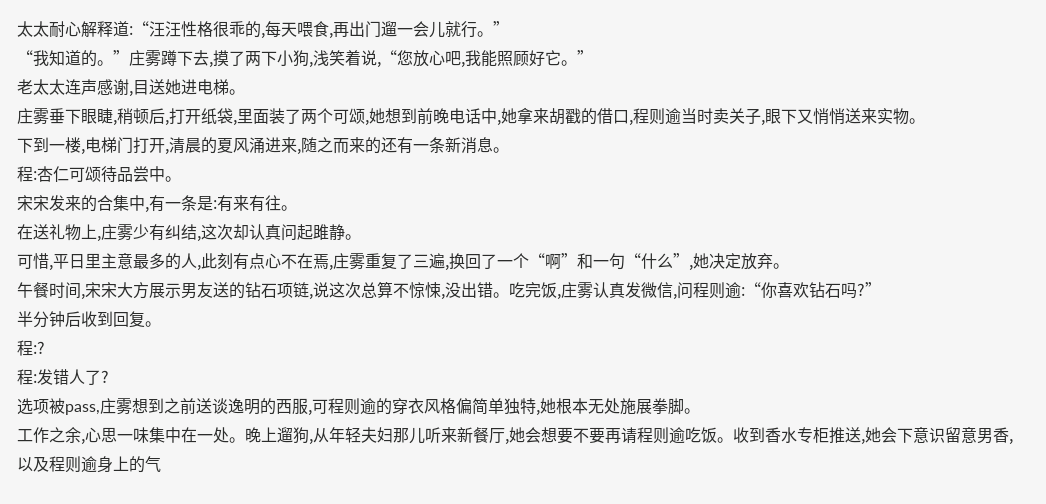太太耐心解释道:“汪汪性格很乖的,每天喂食,再出门遛一会儿就行。”
“我知道的。”庄雾蹲下去,摸了两下小狗,浅笑着说,“您放心吧,我能照顾好它。”
老太太连声感谢,目送她进电梯。
庄雾垂下眼睫,稍顿后,打开纸袋,里面装了两个可颂,她想到前晚电话中,她拿来胡戳的借口,程则逾当时卖关子,眼下又悄悄送来实物。
下到一楼,电梯门打开,清晨的夏风涌进来,随之而来的还有一条新消息。
程:杏仁可颂待品尝中。
宋宋发来的合集中,有一条是:有来有往。
在送礼物上,庄雾少有纠结,这次却认真问起雎静。
可惜,平日里主意最多的人,此刻有点心不在焉,庄雾重复了三遍,换回了一个“啊”和一句“什么”,她决定放弃。
午餐时间,宋宋大方展示男友送的钻石项链,说这次总算不惊悚,没出错。吃完饭,庄雾认真发微信,问程则逾:“你喜欢钻石吗?”
半分钟后收到回复。
程:?
程:发错人了?
选项被pass,庄雾想到之前送谈逸明的西服,可程则逾的穿衣风格偏简单独特,她根本无处施展拳脚。
工作之余,心思一味集中在一处。晚上遛狗,从年轻夫妇那儿听来新餐厅,她会想要不要再请程则逾吃饭。收到香水专柜推送,她会下意识留意男香,以及程则逾身上的气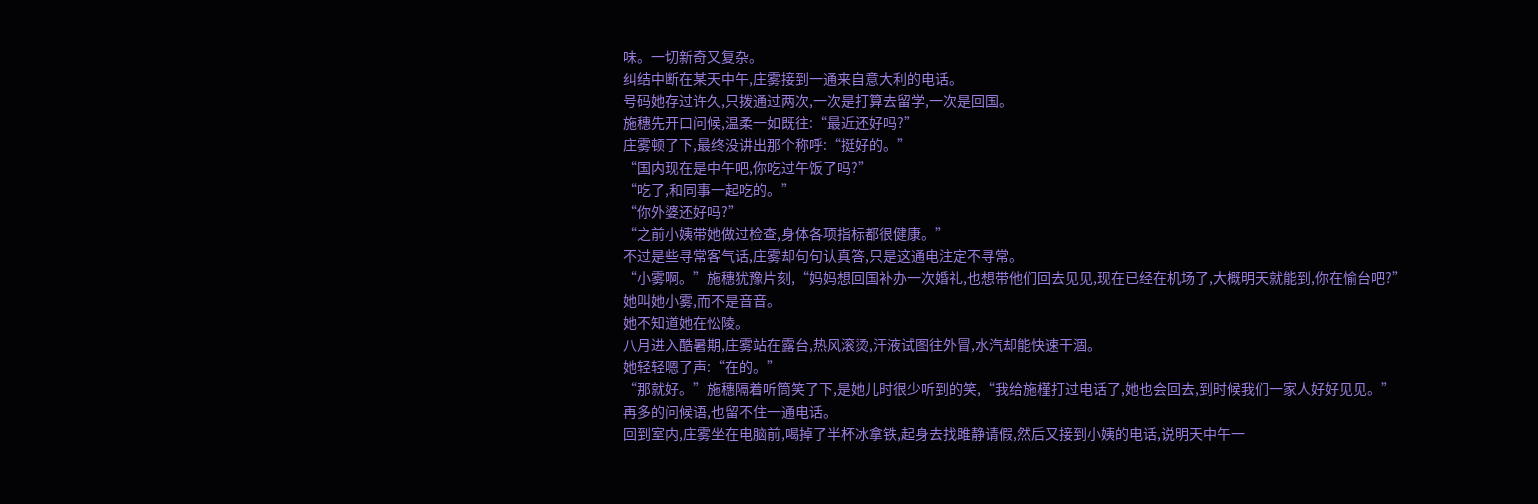味。一切新奇又复杂。
纠结中断在某天中午,庄雾接到一通来自意大利的电话。
号码她存过许久,只拨通过两次,一次是打算去留学,一次是回国。
施穗先开口问候,温柔一如既往:“最近还好吗?”
庄雾顿了下,最终没讲出那个称呼:“挺好的。”
“国内现在是中午吧,你吃过午饭了吗?”
“吃了,和同事一起吃的。”
“你外婆还好吗?”
“之前小姨带她做过检查,身体各项指标都很健康。”
不过是些寻常客气话,庄雾却句句认真答,只是这通电注定不寻常。
“小雾啊。”施穗犹豫片刻,“妈妈想回国补办一次婚礼,也想带他们回去见见,现在已经在机场了,大概明天就能到,你在愉台吧?”
她叫她小雾,而不是音音。
她不知道她在忪陵。
八月进入酷暑期,庄雾站在露台,热风滚烫,汗液试图往外冒,水汽却能快速干涸。
她轻轻嗯了声:“在的。”
“那就好。”施穗隔着听筒笑了下,是她儿时很少听到的笑,“我给施槿打过电话了,她也会回去,到时候我们一家人好好见见。”
再多的问候语,也留不住一通电话。
回到室内,庄雾坐在电脑前,喝掉了半杯冰拿铁,起身去找雎静请假,然后又接到小姨的电话,说明天中午一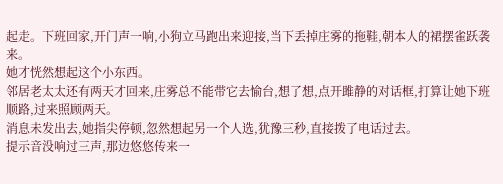起走。下班回家,开门声一响,小狗立马跑出来迎接,当下丢掉庄雾的拖鞋,朝本人的裙摆雀跃袭来。
她才恍然想起这个小东西。
邻居老太太还有两天才回来,庄雾总不能带它去愉台,想了想,点开雎静的对话框,打算让她下班顺路,过来照顾两天。
消息未发出去,她指尖停顿,忽然想起另一个人选,犹豫三秒,直接拨了电话过去。
提示音没响过三声,那边悠悠传来一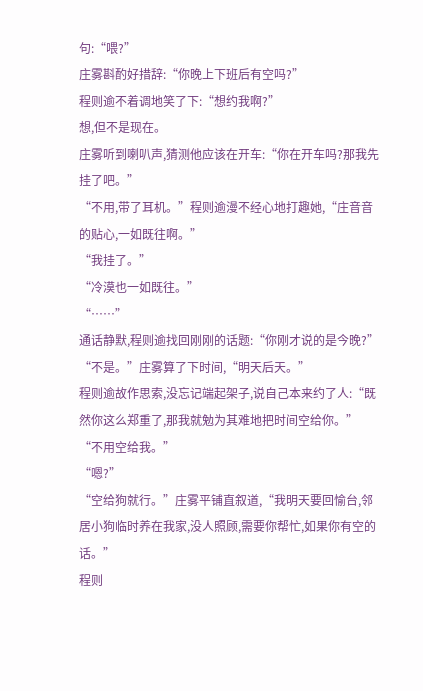句:“喂?”
庄雾斟酌好措辞:“你晚上下班后有空吗?”
程则逾不着调地笑了下:“想约我啊?”
想,但不是现在。
庄雾听到喇叭声,猜测他应该在开车:“你在开车吗?那我先挂了吧。”
“不用,带了耳机。”程则逾漫不经心地打趣她,“庄音音的贴心,一如既往啊。”
“我挂了。”
“冷漠也一如既往。”
“……”
通话静默,程则逾找回刚刚的话题:“你刚才说的是今晚?”
“不是。”庄雾算了下时间,“明天后天。”
程则逾故作思索,没忘记端起架子,说自己本来约了人:“既然你这么郑重了,那我就勉为其难地把时间空给你。”
“不用空给我。”
“嗯?”
“空给狗就行。”庄雾平铺直叙道,“我明天要回愉台,邻居小狗临时养在我家,没人照顾,需要你帮忙,如果你有空的话。”
程则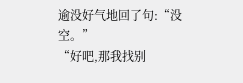逾没好气地回了句:“没空。”
“好吧,那我找别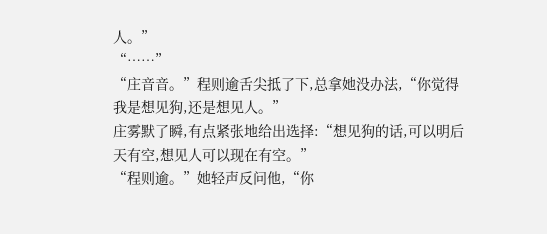人。”
“……”
“庄音音。”程则逾舌尖抵了下,总拿她没办法,“你觉得我是想见狗,还是想见人。”
庄雾默了瞬,有点紧张地给出选择:“想见狗的话,可以明后天有空,想见人可以现在有空。”
“程则逾。”她轻声反问他,“你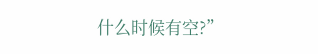什么时候有空?”